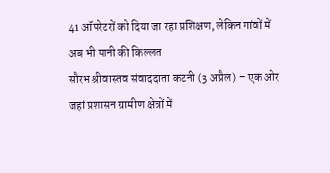41 ऑपरेटरों को दिया जा रहा प्रशिक्षण, लेकिन गांवों में अब भी पानी की किल्लत
सौरभ श्रीवास्तव संवाददाता कटनी (3 अप्रैल) – एक ओर जहां प्रशासन ग्रामीण क्षेत्रों में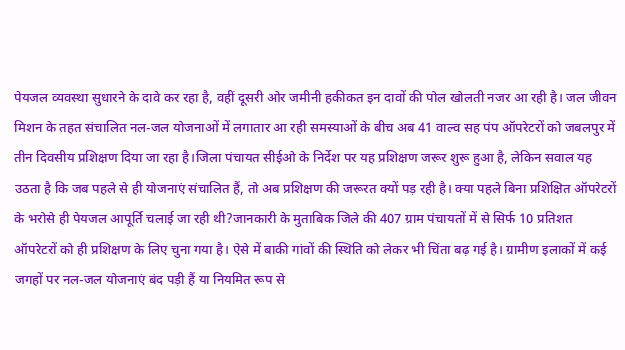पेयजल व्यवस्था सुधारने के दावे कर रहा है, वहीं दूसरी ओर जमीनी हकीकत इन दावों की पोल खोलती नजर आ रही है। जल जीवन मिशन के तहत संचालित नल-जल योजनाओं में लगातार आ रही समस्याओं के बीच अब 41 वाल्व सह पंप ऑपरेटरों को जबलपुर में तीन दिवसीय प्रशिक्षण दिया जा रहा है।जिला पंचायत सीईओ के निर्देश पर यह प्रशिक्षण जरूर शुरू हुआ है, लेकिन सवाल यह उठता है कि जब पहले से ही योजनाएं संचालित हैं, तो अब प्रशिक्षण की जरूरत क्यों पड़ रही है। क्या पहले बिना प्रशिक्षित ऑपरेटरों के भरोसे ही पेयजल आपूर्ति चलाई जा रही थी?जानकारी के मुताबिक जिले की 407 ग्राम पंचायतों में से सिर्फ 10 प्रतिशत ऑपरेटरों को ही प्रशिक्षण के लिए चुना गया है। ऐसे में बाकी गांवों की स्थिति को लेकर भी चिंता बढ़ गई है। ग्रामीण इलाकों में कई जगहों पर नल-जल योजनाएं बंद पड़ी हैं या नियमित रूप से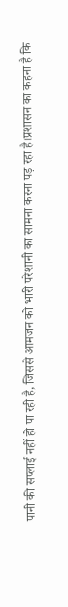पानी की सप्लाई नहीं हो पा रही है, जिससे आमजन को भारी परेशानी का सामना करना पड़ रहा है।प्रशासन का कहना है कि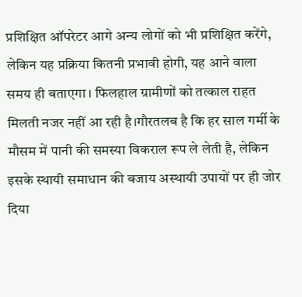प्रशिक्षित ऑपरेटर आगे अन्य लोगों को भी प्रशिक्षित करेंगे, लेकिन यह प्रक्रिया कितनी प्रभावी होगी, यह आने वाला समय ही बताएगा। फिलहाल ग्रामीणों को तत्काल राहत मिलती नजर नहीं आ रही है।गौरतलब है कि हर साल गर्मी के मौसम में पानी की समस्या विकराल रूप ले लेती है, लेकिन इसके स्थायी समाधान की बजाय अस्थायी उपायों पर ही जोर दिया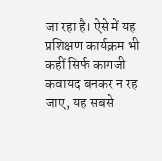जा रहा है। ऐसे में यह प्रशिक्षण कार्यक्रम भी कहीं सिर्फ कागजी कवायद बनकर न रह जाए, यह सबसे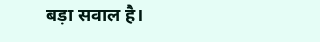बड़ा सवाल है।